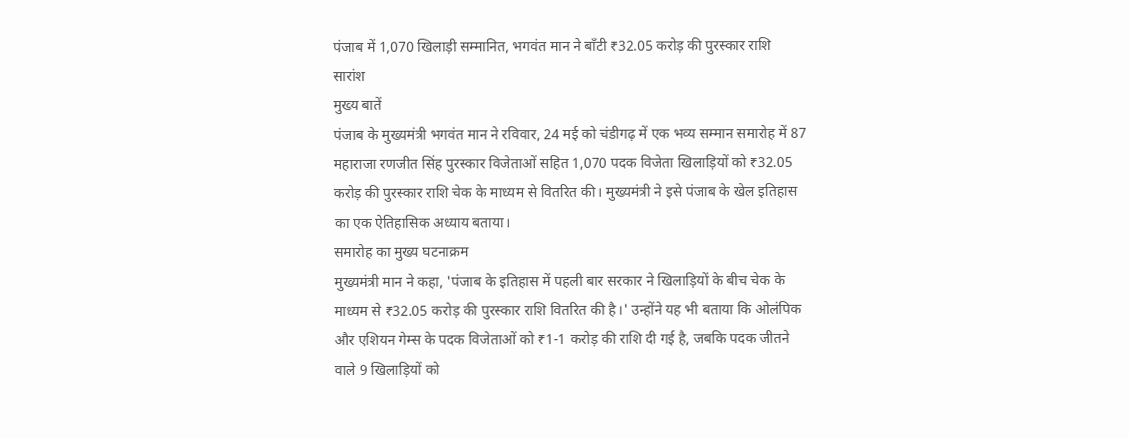पंजाब में 1,070 खिलाड़ी सम्मानित, भगवंत मान ने बाँटी ₹32.05 करोड़ की पुरस्कार राशि
सारांश
मुख्य बातें
पंजाब के मुख्यमंत्री भगवंत मान ने रविवार, 24 मई को चंडीगढ़ में एक भव्य सम्मान समारोह में 87 महाराजा रणजीत सिंह पुरस्कार विजेताओं सहित 1,070 पदक विजेता खिलाड़ियों को ₹32.05 करोड़ की पुरस्कार राशि चेक के माध्यम से वितरित की। मुख्यमंत्री ने इसे पंजाब के खेल इतिहास का एक ऐतिहासिक अध्याय बताया।
समारोह का मुख्य घटनाक्रम
मुख्यमंत्री मान ने कहा, 'पंजाब के इतिहास में पहली बार सरकार ने खिलाड़ियों के बीच चेक के माध्यम से ₹32.05 करोड़ की पुरस्कार राशि वितरित की है।' उन्होंने यह भी बताया कि ओलंपिक और एशियन गेम्स के पदक विजेताओं को ₹1-1 करोड़ की राशि दी गई है, जबकि पदक जीतने वाले 9 खिलाड़ियों को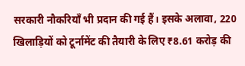सरकारी नौकरियाँ भी प्रदान की गई हैं। इसके अलावा, 220 खिलाड़ियों को टूर्नामेंट की तैयारी के लिए ₹8.61 करोड़ की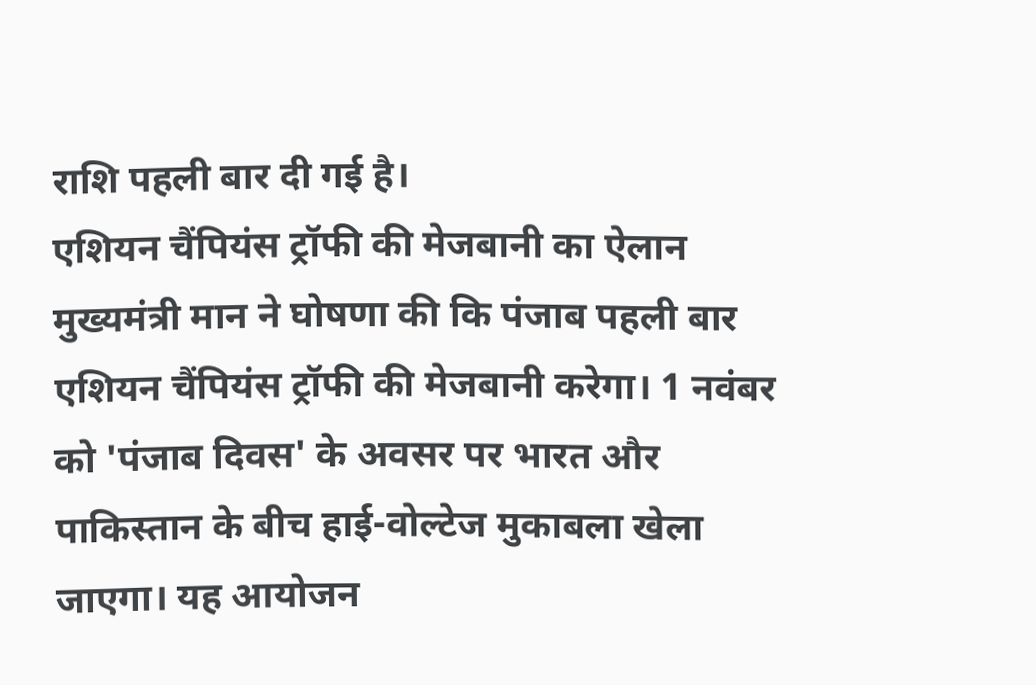राशि पहली बार दी गई है।
एशियन चैंपियंस ट्रॉफी की मेजबानी का ऐलान
मुख्यमंत्री मान ने घोषणा की कि पंजाब पहली बार एशियन चैंपियंस ट्रॉफी की मेजबानी करेगा। 1 नवंबर को 'पंजाब दिवस' के अवसर पर भारत और पाकिस्तान के बीच हाई-वोल्टेज मुकाबला खेला जाएगा। यह आयोजन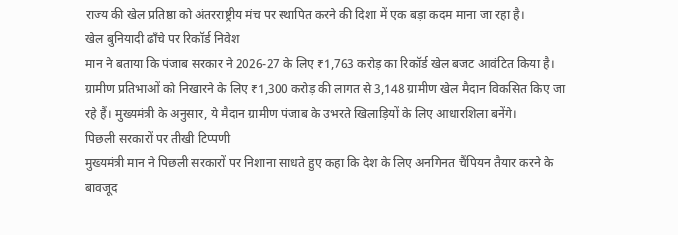राज्य की खेल प्रतिष्ठा को अंतरराष्ट्रीय मंच पर स्थापित करने की दिशा में एक बड़ा कदम माना जा रहा है।
खेल बुनियादी ढाँचे पर रिकॉर्ड निवेश
मान ने बताया कि पंजाब सरकार ने 2026-27 के लिए ₹1,763 करोड़ का रिकॉर्ड खेल बजट आवंटित किया है। ग्रामीण प्रतिभाओं को निखारने के लिए ₹1,300 करोड़ की लागत से 3,148 ग्रामीण खेल मैदान विकसित किए जा रहे हैं। मुख्यमंत्री के अनुसार, ये मैदान ग्रामीण पंजाब के उभरते खिलाड़ियों के लिए आधारशिला बनेंगे।
पिछली सरकारों पर तीखी टिप्पणी
मुख्यमंत्री मान ने पिछली सरकारों पर निशाना साधते हुए कहा कि देश के लिए अनगिनत चैंपियन तैयार करने के बावजूद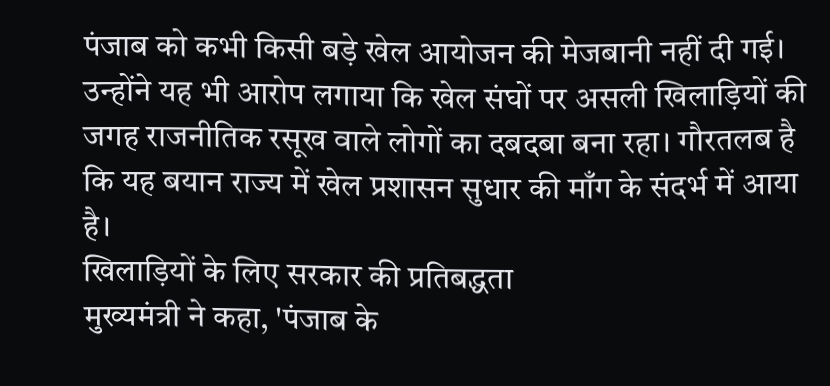पंजाब को कभी किसी बड़े खेल आयोजन की मेजबानी नहीं दी गई। उन्होंने यह भी आरोप लगाया कि खेल संघों पर असली खिलाड़ियों की जगह राजनीतिक रसूख वाले लोगों का दबदबा बना रहा। गौरतलब है कि यह बयान राज्य में खेल प्रशासन सुधार की माँग के संदर्भ में आया है।
खिलाड़ियों के लिए सरकार की प्रतिबद्धता
मुख्यमंत्री ने कहा, 'पंजाब के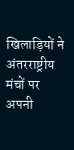खिलाड़ियों ने अंतरराष्ट्रीय मंचों पर अपनी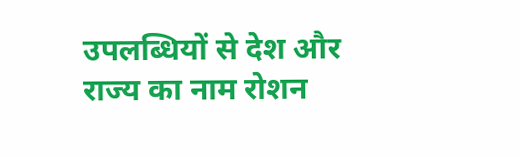उपलब्धियों से देश और राज्य का नाम रोशन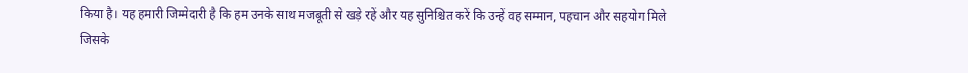किया है। यह हमारी जिम्मेदारी है कि हम उनके साथ मजबूती से खड़े रहें और यह सुनिश्चित करें कि उन्हें वह सम्मान, पहचान और सहयोग मिले जिसके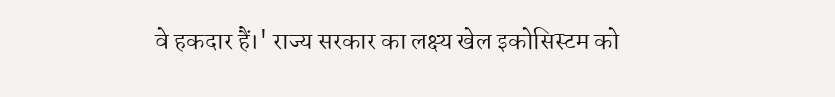वे हकदार हैं।' राज्य सरकार का लक्ष्य खेल इकोसिस्टम को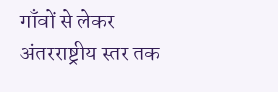गाँवों से लेकर अंतरराष्ट्रीय स्तर तक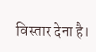विस्तार देना है।